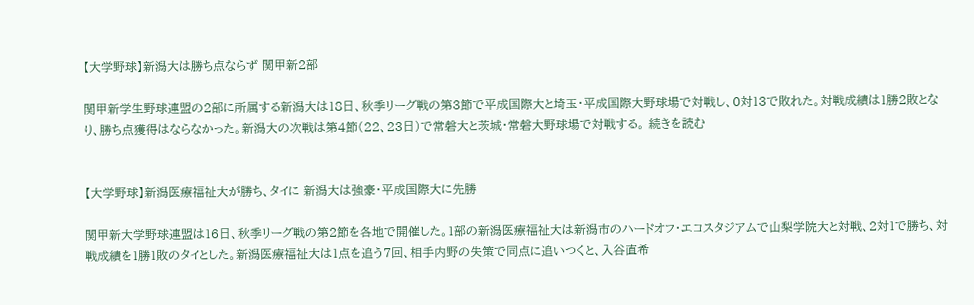【大学野球】新潟大は勝ち点ならず 関甲新2部

関甲新学生野球連盟の2部に所属する新潟大は18日、秋季リーグ戦の第3節で平成国際大と埼玉・平成国際大野球場で対戦し、0対13で敗れた。対戦成績は1勝2敗となり、勝ち点獲得はならなかった。新潟大の次戦は第4節(22、23日)で常磐大と茨城・常磐大野球場で対戦する。 続きを読む


【大学野球】新潟医療福祉大が勝ち、タイに 新潟大は強豪・平成国際大に先勝

関甲新大学野球連盟は16日、秋季リーグ戦の第2節を各地で開催した。1部の新潟医療福祉大は新潟市のハードオフ・エコスタジアムで山梨学院大と対戦、2対1で勝ち、対戦成績を1勝1敗のタイとした。新潟医療福祉大は1点を追う7回、相手内野の失策で同点に追いつくと、入谷直希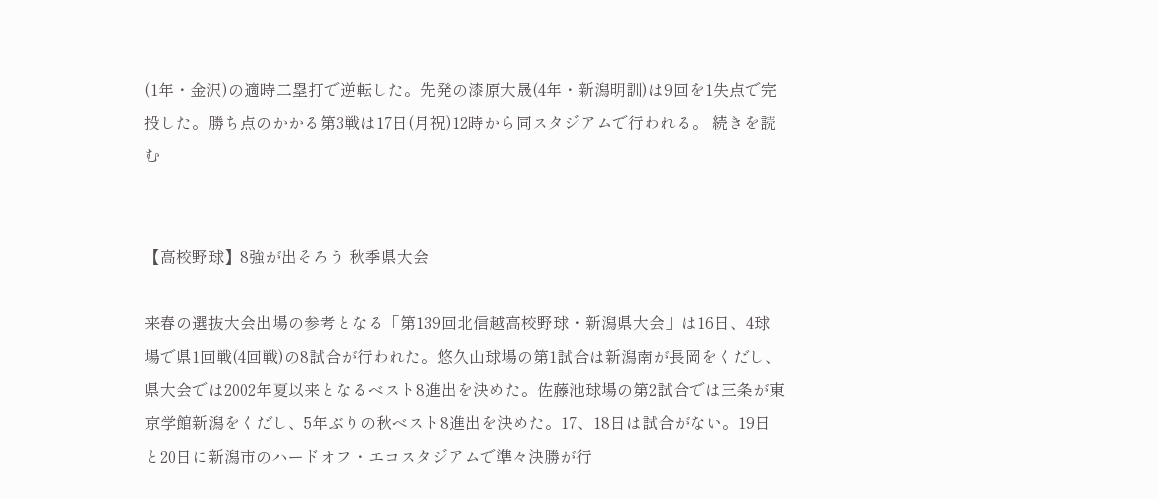(1年・金沢)の適時二塁打で逆転した。先発の漆原大晟(4年・新潟明訓)は9回を1失点で完投した。勝ち点のかかる第3戦は17日(月祝)12時から同スタジアムで行われる。 続きを読む


【高校野球】8強が出そろう 秋季県大会

来春の選抜大会出場の参考となる「第139回北信越高校野球・新潟県大会」は16日、4球場で県1回戦(4回戦)の8試合が行われた。悠久山球場の第1試合は新潟南が長岡をくだし、県大会では2002年夏以来となるベスト8進出を決めた。佐藤池球場の第2試合では三条が東京学館新潟をくだし、5年ぶりの秋ベスト8進出を決めた。17、18日は試合がない。19日と20日に新潟市のハードオフ・エコスタジアムで準々決勝が行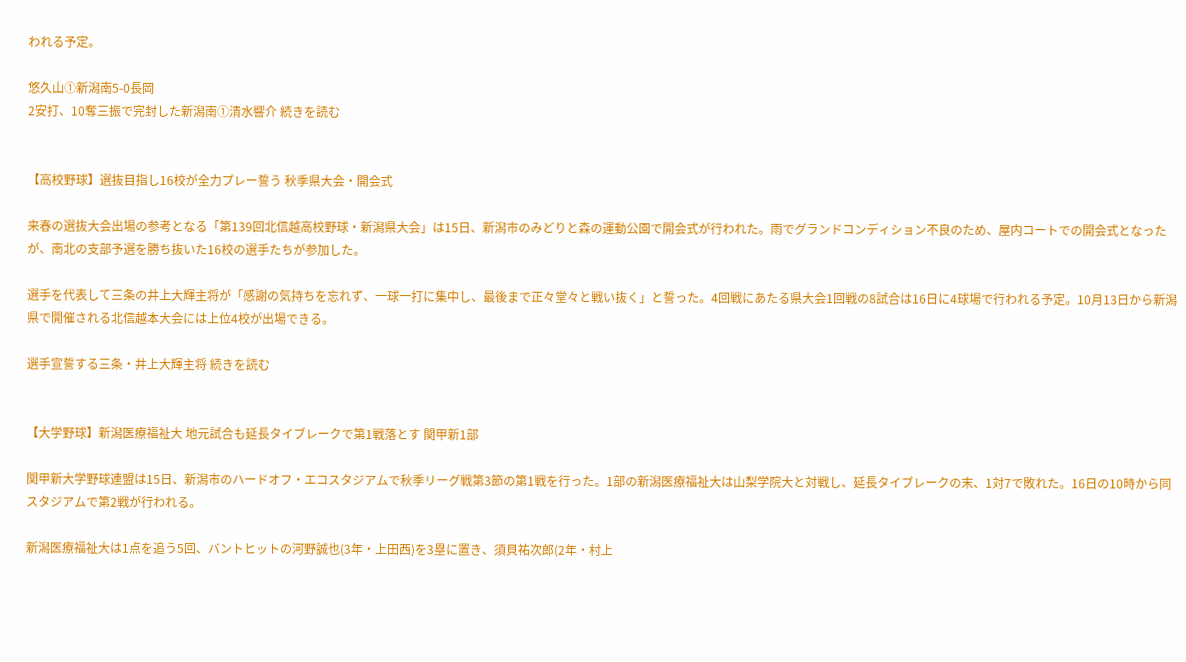われる予定。

悠久山①新潟南5-0長岡
2安打、10奪三振で完封した新潟南①清水響介 続きを読む


【高校野球】選抜目指し16校が全力プレー誓う 秋季県大会・開会式

来春の選抜大会出場の参考となる「第139回北信越高校野球・新潟県大会」は15日、新潟市のみどりと森の運動公園で開会式が行われた。雨でグランドコンディション不良のため、屋内コートでの開会式となったが、南北の支部予選を勝ち抜いた16校の選手たちが参加した。

選手を代表して三条の井上大輝主将が「感謝の気持ちを忘れず、一球一打に集中し、最後まで正々堂々と戦い抜く」と誓った。4回戦にあたる県大会1回戦の8試合は16日に4球場で行われる予定。10月13日から新潟県で開催される北信越本大会には上位4校が出場できる。

選手宣誓する三条・井上大輝主将 続きを読む


【大学野球】新潟医療福祉大 地元試合も延長タイブレークで第1戦落とす 関甲新1部

関甲新大学野球連盟は15日、新潟市のハードオフ・エコスタジアムで秋季リーグ戦第3節の第1戦を行った。1部の新潟医療福祉大は山梨学院大と対戦し、延長タイブレークの末、1対7で敗れた。16日の10時から同スタジアムで第2戦が行われる。

新潟医療福祉大は1点を追う5回、バントヒットの河野誠也(3年・上田西)を3塁に置き、須貝祐次郎(2年・村上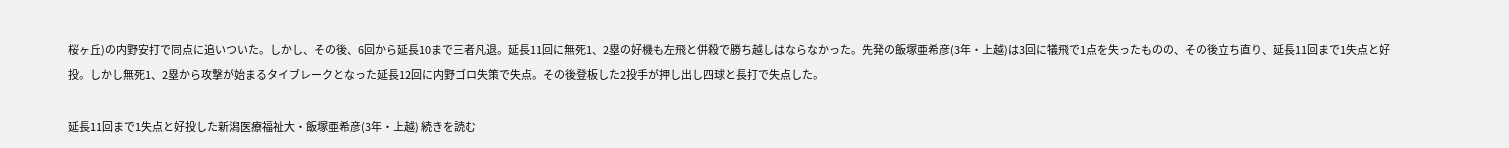桜ヶ丘)の内野安打で同点に追いついた。しかし、その後、6回から延長10まで三者凡退。延長11回に無死1、2塁の好機も左飛と併殺で勝ち越しはならなかった。先発の飯塚亜希彦(3年・上越)は3回に犠飛で1点を失ったものの、その後立ち直り、延長11回まで1失点と好投。しかし無死1、2塁から攻撃が始まるタイブレークとなった延長12回に内野ゴロ失策で失点。その後登板した2投手が押し出し四球と長打で失点した。

延長11回まで1失点と好投した新潟医療福祉大・飯塚亜希彦(3年・上越) 続きを読む